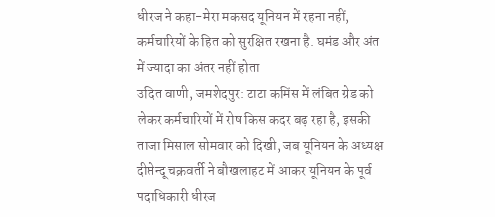धीरज ने कहा-मेरा मकसद यूनियन में रहना नहीं, कर्मचारियों के हित को सुरक्षित रखना है. घमंड और अंत में ज्यादा का अंतर नहीं होता
उदित वाणी, जमशेदपुर: टाटा कमिंस में लंबित ग्रेड को लेकर कर्मचारियों में रोष किस कदर बढ़ रहा है, इसकी ताजा मिसाल सोमवार को दिखी, जब यूनियन के अध्यक्ष दीप्तेन्दू चक्रवर्ती ने बौखलाहट में आकर यूनियन के पूर्व पदाधिकारी धीरज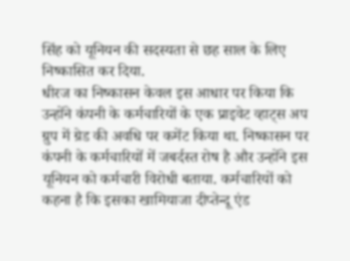सिंह को यूनियन की सदस्यता से छह साल के लिए निष्कासित कर दिया.
धीरज का निष्कासन केवल इस आधार पर किया कि उन्होंने कंपनी के कर्मचारियों के एक प्राइवेट व्हाट्स अप ग्रुप में ग्रेड की अवधि पर कमेंट किया था. निष्कासन पर कंपनी के कर्मचारियों में जबर्दस्त रोष है और उन्होंने इस यूनियन को कर्मचारी विरोधी बताया. कर्मचारियों को कहना है कि इसका खामियाजा दीप्तेन्दू एंड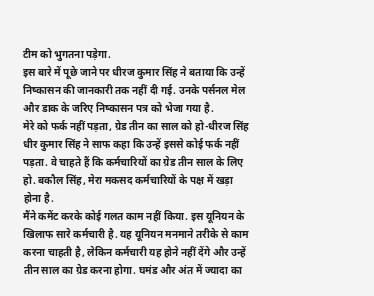टीम को भुगतना पड़ेगा.
इस बारे में पूछे जाने पर धीरज कुमार सिंह ने बताया कि उन्हें निष्कासन की जानकारी तक नहीं दी गई. उनके पर्सनल मेल और डाक के जरिए निष्कासन पत्र को भेजा गया है.
मेरे को फर्क नहीं पड़ता, ग्रेड तीन का साल को हो-धीरज सिंह
धीर कुमार सिंह ने साफ कहा कि उन्हें इससे कोई फर्क नहीं पड़ता. वे चाहते हैं कि कर्मचारियों का ग्रेड तीन साल के लिए हो. बकौल सिंह, मेरा मकसद कर्मचारियों के पक्ष में खड़ा होना है.
मैंने कमेंट करके कोई गलत काम नहीं किया. इस यूनियन के खिलाफ सारे कर्मचारी है. यह यूनियन मनमाने तरीके से काम करना चाहती है, लेकिन कर्मचारी यह होने नहीं देंगे और उन्हें तीन साल का ग्रेड करना होगा. घमंड और अंत में ज्यादा का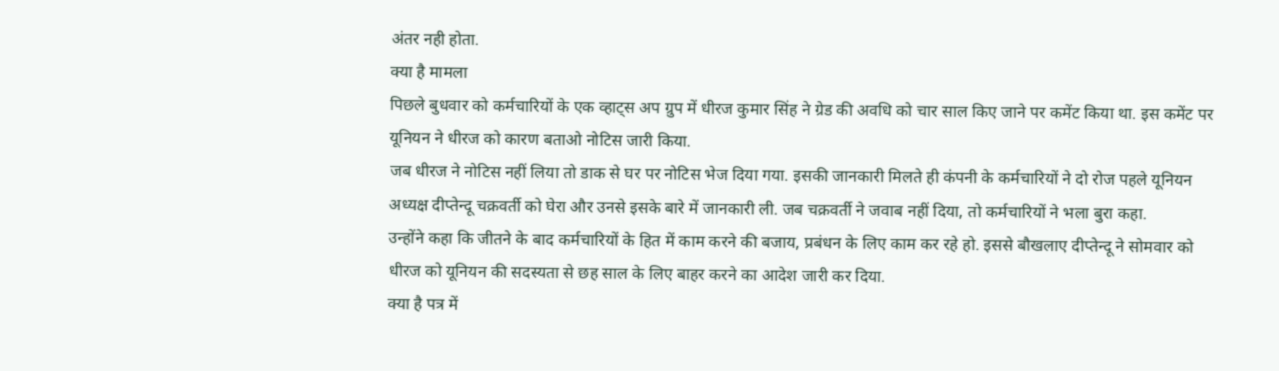अंतर नही होता.
क्या है मामला
पिछले बुधवार को कर्मचारियों के एक व्हाट्स अप ग्रुप में धीरज कुमार सिंह ने ग्रेड की अवधि को चार साल किए जाने पर कमेंट किया था. इस कमेंट पर यूनियन ने धीरज को कारण बताओ नोटिस जारी किया.
जब धीरज ने नोटिस नहीं लिया तो डाक से घर पर नोटिस भेज दिया गया. इसकी जानकारी मिलते ही कंपनी के कर्मचारियों ने दो रोज पहले यूनियन अध्यक्ष दीप्तेन्दू चक्रवर्ती को घेरा और उनसे इसके बारे में जानकारी ली. जब चक्रवर्ती ने जवाब नहीं दिया, तो कर्मचारियों ने भला बुरा कहा.
उन्होंने कहा कि जीतने के बाद कर्मचारियों के हित में काम करने की बजाय, प्रबंधन के लिए काम कर रहे हो. इससे बौखलाए दीप्तेन्दू ने सोमवार को धीरज को यूनियन की सदस्यता से छह साल के लिए बाहर करने का आदेश जारी कर दिया.
क्या है पत्र में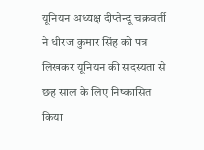यूनियन अध्यक्ष दीप्तेन्दू चक्रवर्ती ने धीरज कुमार सिंह को पत्र लिखकर यूनियन की सदस्यता से छह साल के लिए निष्कासित किया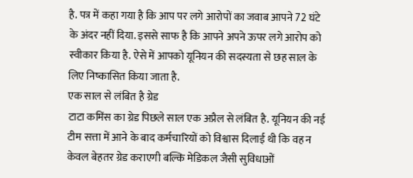है. पत्र में कहा गया है कि आप पर लगे आरोपों का जवाब आपने 72 घंटे के अंदर नहीं दिया. इससे साफ है कि आपने अपने ऊपर लगे आरोप को स्वीकार किया है. ऐसे में आपको यूनियन की सदस्यता से छह साल के लिए निष्कासित किया जाता है.
एक साल से लंबित है ग्रेड
टाटा कमिंस का ग्रेड पिछले साल एक अप्रैल से लंबित है. यूनियन की नई टीम सत्ता में आने के बाद कर्मचारियों को विश्वास दिलाई थी कि वह न केवल बेहतर ग्रेड कराएगी बल्कि मेडिकल जैसी सुविधाओं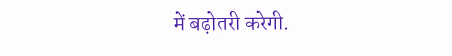में बढ़ोतरी करेगी.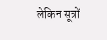लेकिन सूत्रों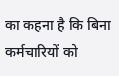का कहना है कि बिना कर्मचारियों को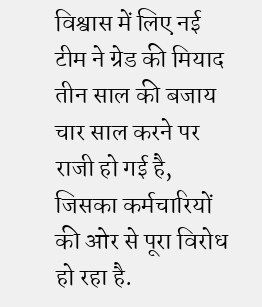विश्वास में लिए नई टीम ने ग्रेड की मियाद तीन साल की बजाय चार साल करने पर राजी हो गई है, जिसका कर्मचारियों की ओर से पूरा विरोध हो रहा है.